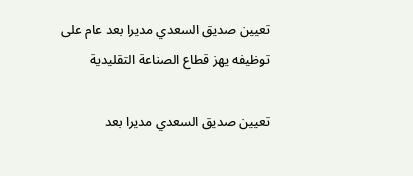تعيين صديق السعدي مديرا بعد عام على توظيفه يهز قطاع الصناعة التقليدية

تعيين صديق السعدي مديرا بعد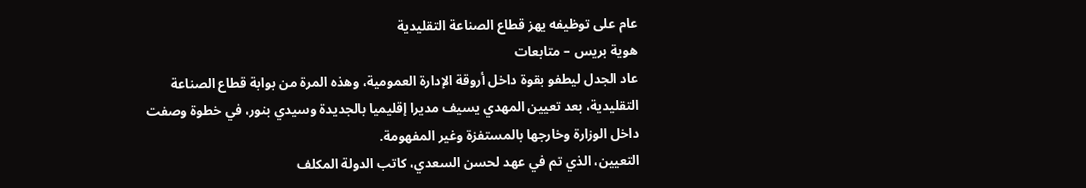عام على توظيفه يهز قطاع الصناعة التقليدية
هوية بريس – متابعات
عاد الجدل ليطفو بقوة داخل أروقة الإدارة العمومية، وهذه المرة من بوابة قطاع الصناعة التقليدية، بعد تعيين المهدي يسيف مديرا إقليميا بالجديدة وسيدي بنور، في خطوة وصفت داخل الوزارة وخارجها بالمستفزة وغير المفهومة.
التعيين، الذي تم في عهد لحسن السعدي، كاتب الدولة المكلف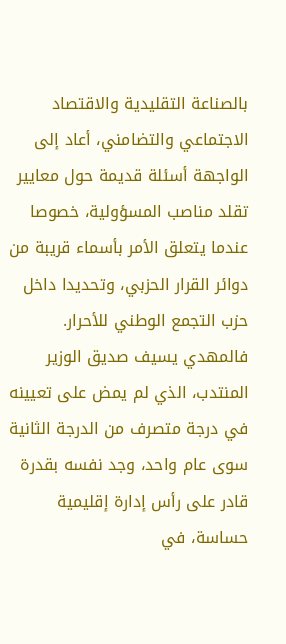بالصناعة التقليدية والاقتصاد الاجتماعي والتضامني، أعاد إلى الواجهة أسئلة قديمة حول معايير تقلد مناصب المسؤولية، خصوصا عندما يتعلق الأمر بأسماء قريبة من دوائر القرار الحزبي، وتحديدا داخل حزب التجمع الوطني للأحرار.
فالمهدي يسيف صديق الوزير المنتدب، الذي لم يمض على تعيينه في درجة متصرف من الدرجة الثانية سوى عام واحد، وجد نفسه بقدرة قادر على رأس إدارة إقليمية حساسة، في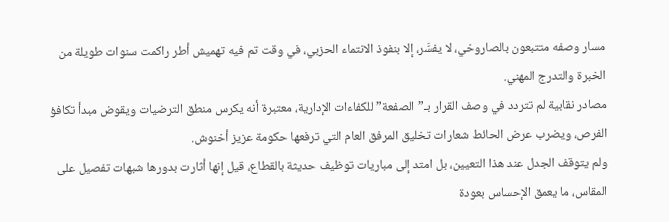مسار وصفه متتبعون بالصاروخي، لا يفسَّر، إلا بنفوذ الانتماء الحزبي، في وقت تم فيه تهميش أطر راكمت سنوات طويلة من الخبرة والتدرج المهني.
مصادر نقابية لم تتردد في وصف القرار بـ”الصفعة” للكفاءات الإدارية، معتبرة أنه يكرس منطق الترضيات ويقوض مبدأ تكافؤ الفرص، ويضرب عرض الحائط شعارات تخليق المرفق العام التي ترفعها حكومة عزيز أخنوش.
ولم يتوقف الجدل عند هذا التعيين، بل امتد إلى مباريات توظيف حديثة بالقطاع، قيل إنها أثارت بدورها شبهات تفصيل على المقاس، ما يعمق الإحساس بعودة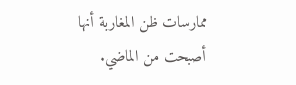ممارسات ظن المغاربة أنها أصبحت من الماضي.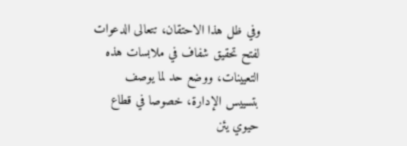وفي ظل هذا الاحتقان، تتعالى الدعوات لفتح تحقيق شفاف في ملابسات هذه التعيينات، ووضع حد لما يوصف بتسييس الإدارة، خصوصا في قطاع حيوي يئن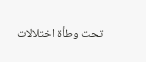تحت وطأة اختلالات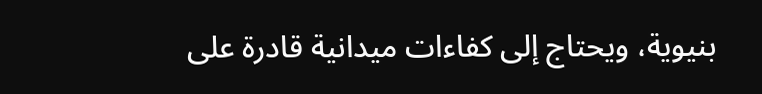بنيوية، ويحتاج إلى كفاءات ميدانية قادرة على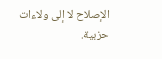الإصلاح لا إلى ولاءات حزبية.